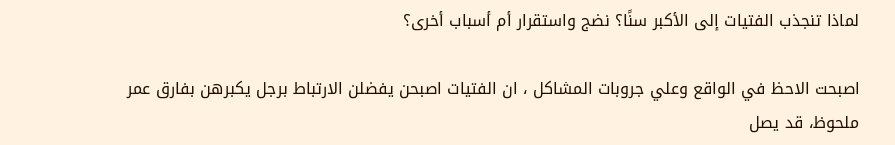لماذا تنجذب الفتيات إلى الأكبر سنًا؟ نضج واستقرار أم أسباب أخرى؟

اصبحت الاحظ في الواقع وعلي جروبات المشاكل ، ان الفتيات اصبحن يفضلن الارتباط برجل يكبرهن بفارق عمر ملحوظ، قد يصل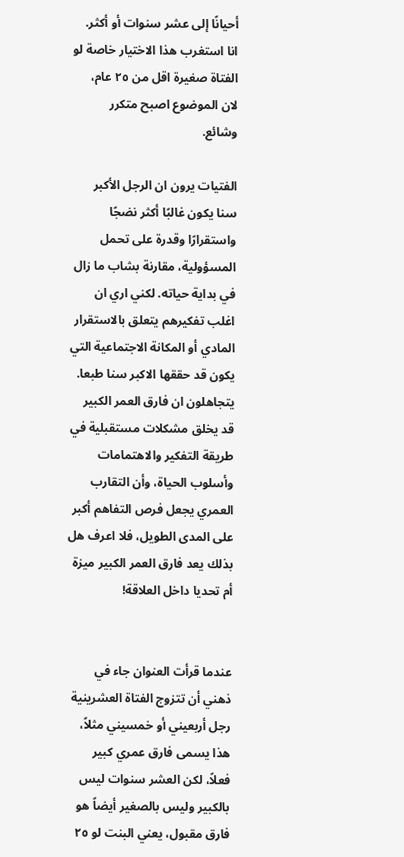أحيانًا إلى عشر سنوات أو أكثر. انا استغرب هذا الاختيار خاصة لو الفتاة صغيرة اقل من ٢٥ عام، لان الموضوع اصبح متكرر وشائع.

الفتيات يرون ان الرجل الأكبر سنا يكون غالبًا أكثر نضجًا واستقرارًا وقدرة على تحمل المسؤولية، مقارنة بشاب ما زال في بداية حياته. لكني اري ان اغلب تفكيرهم يتعلق بالاستقرار المادي أو المكانة الاجتماعية التي يكون قد حققها الاكبر سنا طبعا. يتجاهلون ان فارق العمر الكبير قد يخلق مشكلات مستقبلية في طريقة التفكير والاهتمامات وأسلوب الحياة، وأن التقارب العمري يجعل فرص التفاهم أكبر على المدى الطويل، فلا اعرف هل بذلك يعد فارق العمر الكبير ميزة أم تحديا داخل العلاقة!


عندما قرأت العنوان جاء في ذهني أن تتزوج الفتاة العشرينية رجل أربعيني أو خمسيني مثلاً، هذا يسمى فارق عمري كبير فعلاً، لكن العشر سنوات ليس بالكبير وليس بالصغير أيضاً هو فارق مقبول، يعني البنت لو ٢٥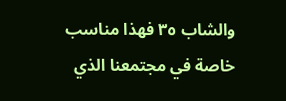والشاب ٣٥ فهذا مناسب خاصة في مجتمعنا الذي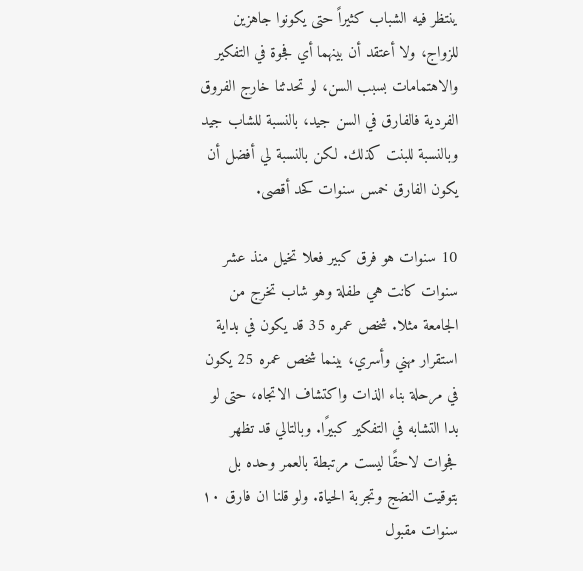ينتظر فيه الشباب كثيراً حتى يكونوا جاهزين للزواج، ولا أعتقد أن بينهما أي فجوة في التفكير والاهتمامات بسبب السن، لو تحدثنا خارج الفروق الفردية فالفارق في السن جيد، بالنسبة للشاب جيد وبالنسبة للبنت كذلك. لكن بالنسبة لي أفضل أن يكون الفارق خمس سنوات كحد أقصى.

10 سنوات هو فرق كبير فعلا تخيل منذ عشر سنوات كانت هي طفلة وهو شاب تخرج من الجامعة مثلا. شخص عمره 35 قد يكون في بداية استقرار مهني وأسري، بينما شخص عمره 25 يكون في مرحلة بناء الذات واكتشاف الاتجاه، حتى لو بدا التشابه في التفكير كبيرًا. وبالتالي قد تظهر فجوات لاحقًا ليست مرتبطة بالعمر وحده بل بتوقيت النضج وتجربة الحياة. ولو قلنا ان فارق ١٠ سنوات مقبول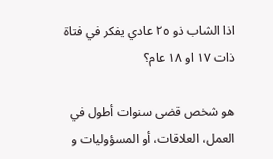اذا الشاب ذو ٢٥ عادي يفكر في فتاة ذات ١٧ او ١٨ عام؟

هو شخص قضى سنوات أطول في العمل، العلاقات، أو المسؤوليات و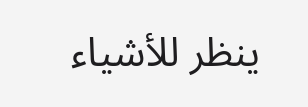ينظر للأشياء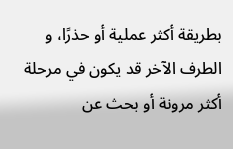بطريقة أكثر عملية أو حذرًا، و الطرف الآخر قد يكون في مرحلة أكثر مرونة أو بحث عن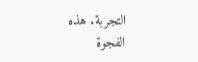التجربة. هذه الفجوة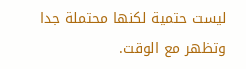ليست حتمية لكنها محتملة جدا وتظهر مع الوقت.